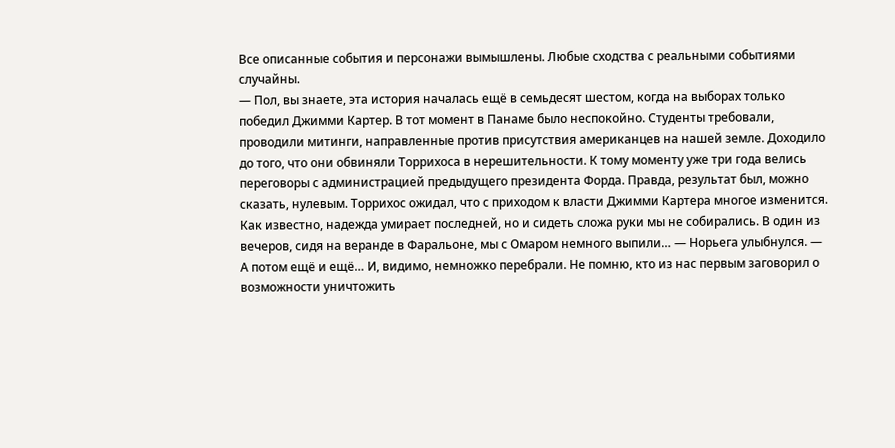Все описанные события и персонажи вымышлены. Любые сходства с реальными событиями случайны.
— Пол, вы знаете, эта история началась ещё в семьдесят шестом, когда на выборах только победил Джимми Картер. В тот момент в Панаме было неспокойно. Студенты требовали, проводили митинги, направленные против присутствия американцев на нашей земле. Доходило до того, что они обвиняли Торрихоса в нерешительности. К тому моменту уже три года велись переговоры с администрацией предыдущего президента Форда. Правда, результат был, можно сказать, нулевым. Торрихос ожидал, что с приходом к власти Джимми Картера многое изменится. Как известно, надежда умирает последней, но и сидеть сложа руки мы не собирались. В один из вечеров, сидя на веранде в Фаральоне, мы с Омаром немного выпили… — Норьега улыбнулся. — А потом ещё и ещё… И, видимо, немножко перебрали. Не помню, кто из нас первым заговорил о возможности уничтожить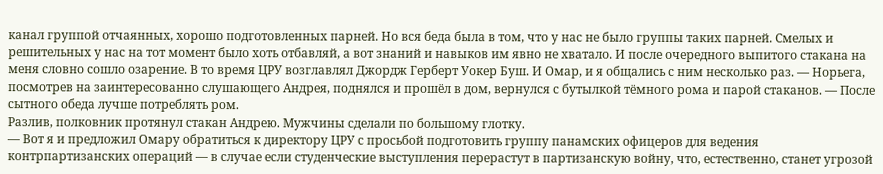канал группой отчаянных, хорошо подготовленных парней. Но вся беда была в том, что у нас не было группы таких парней. Смелых и решительных у нас на тот момент было хоть отбавляй, а вот знаний и навыков им явно не хватало. И после очередного выпитого стакана на меня словно сошло озарение. В то время ЦРУ возглавлял Джордж Герберт Уокер Буш. И Омар, и я общались с ним несколько раз. — Норьега, посмотрев на заинтересованно слушающего Андрея, поднялся и прошёл в дом, вернулся с бутылкой тёмного рома и парой стаканов. — После сытного обеда лучше потреблять ром.
Разлив, полковник протянул стакан Андрею. Мужчины сделали по большому глотку.
— Вот я и предложил Омару обратиться к директору ЦРУ с просьбой подготовить группу панамских офицеров для ведения контрпартизанских операций — в случае если студенческие выступления перерастут в партизанскую войну, что, естественно, станет угрозой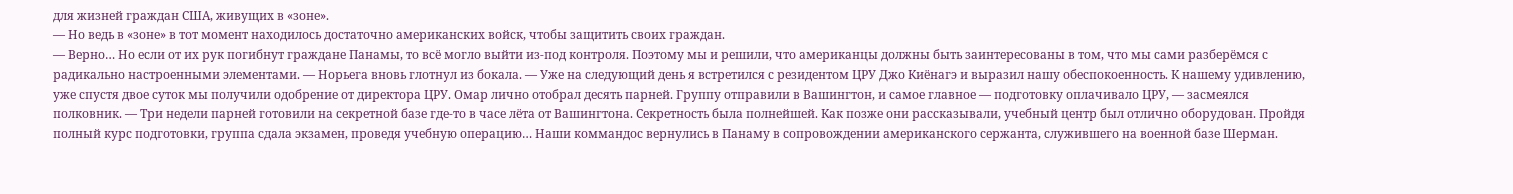для жизней граждан США, живущих в «зоне».
— Но ведь в «зоне» в тот момент находилось достаточно американских войск, чтобы защитить своих граждан.
— Верно… Но если от их рук погибнут граждане Панамы, то всё могло выйти из-под контроля. Поэтому мы и решили, что американцы должны быть заинтересованы в том, что мы сами разберёмся с радикально настроенными элементами. — Норьега вновь глотнул из бокала. — Уже на следующий день я встретился с резидентом ЦРУ Джо Киёнагэ и выразил нашу обеспокоенность. К нашему удивлению, уже спустя двое суток мы получили одобрение от директора ЦРУ. Омар лично отобрал десять парней. Группу отправили в Вашингтон, и самое главное — подготовку оплачивало ЦРУ, — засмеялся полковник. — Три недели парней готовили на секретной базе где-то в часе лёта от Вашингтона. Секретность была полнейшей. Как позже они рассказывали, учебный центр был отлично оборудован. Пройдя полный курс подготовки, группа сдала экзамен, проведя учебную операцию… Наши коммандос вернулись в Панаму в сопровождении американского сержанта, служившего на военной базе Шерман.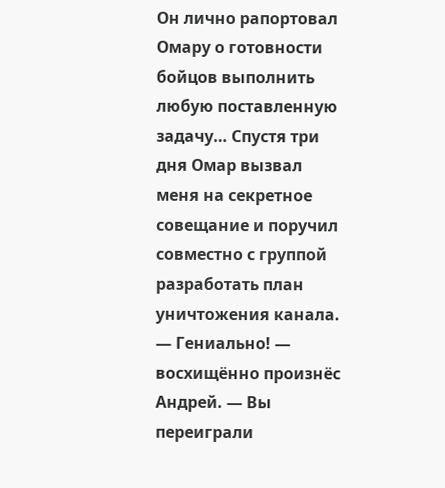Он лично рапортовал Омару о готовности бойцов выполнить любую поставленную задачу… Спустя три дня Омар вызвал меня на секретное совещание и поручил совместно с группой разработать план уничтожения канала.
— Гениально! — восхищённо произнёс Андрей. — Вы переиграли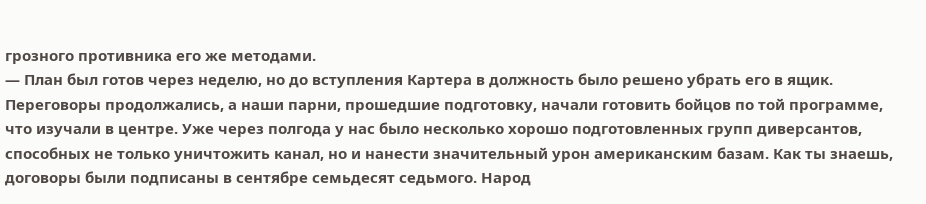грозного противника его же методами.
— План был готов через неделю, но до вступления Картера в должность было решено убрать его в ящик. Переговоры продолжались, а наши парни, прошедшие подготовку, начали готовить бойцов по той программе, что изучали в центре. Уже через полгода у нас было несколько хорошо подготовленных групп диверсантов, способных не только уничтожить канал, но и нанести значительный урон американским базам. Как ты знаешь, договоры были подписаны в сентябре семьдесят седьмого. Народ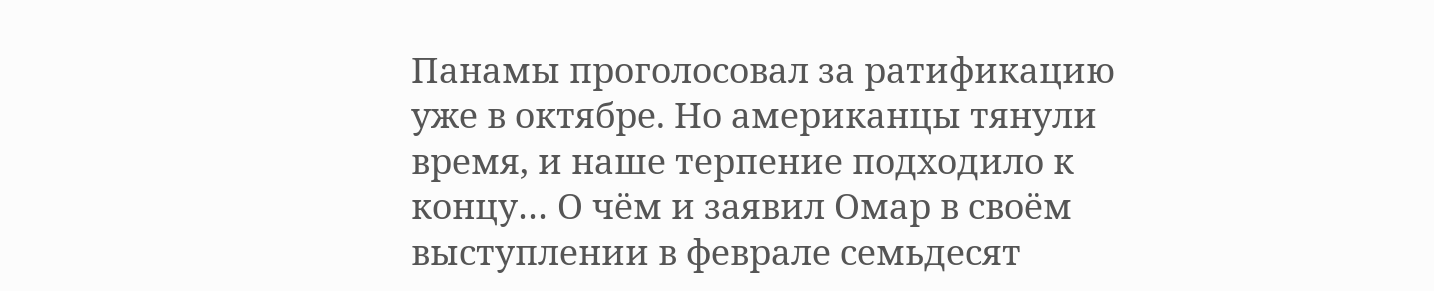Панамы проголосовал за ратификацию уже в октябре. Но американцы тянули время, и наше терпение подходило к концу… О чём и заявил Омар в своём выступлении в феврале семьдесят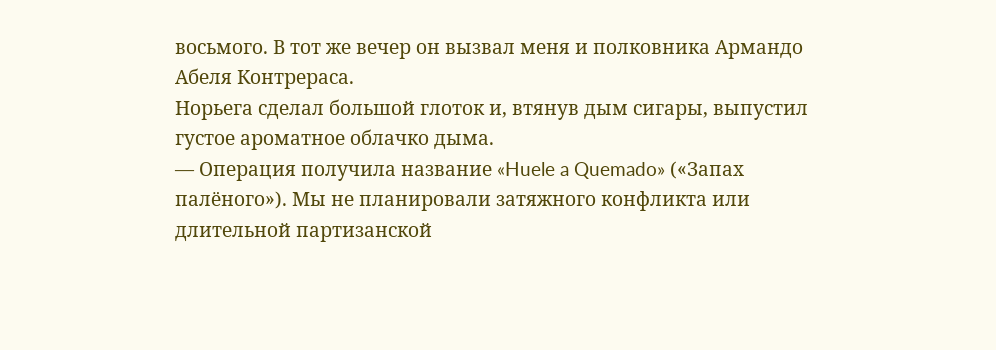восьмого. В тот же вечер он вызвал меня и полковника Армандо Абеля Контрераса.
Норьега сделал большой глоток и, втянув дым сигары, выпустил густое ароматное облачко дыма.
— Операция получила название «Huele a Quemado» («Запах палёного»). Мы не планировали затяжного конфликта или длительной партизанской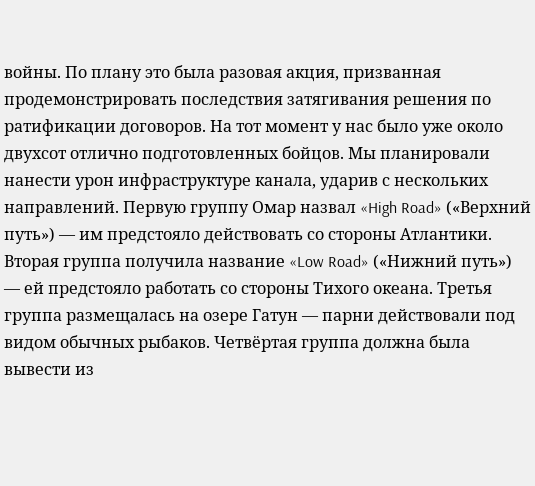войны. По плану это была разовая акция, призванная продемонстрировать последствия затягивания решения по ратификации договоров. На тот момент у нас было уже около двухсот отлично подготовленных бойцов. Мы планировали нанести урон инфраструктуре канала, ударив с нескольких направлений. Первую группу Омар назвал «High Road» («Верхний путь») — им предстояло действовать со стороны Атлантики. Вторая группа получила название «Low Road» («Нижний путь») — ей предстояло работать со стороны Тихого океана. Третья группа размещалась на озере Гатун — парни действовали под видом обычных рыбаков. Четвёртая группа должна была вывести из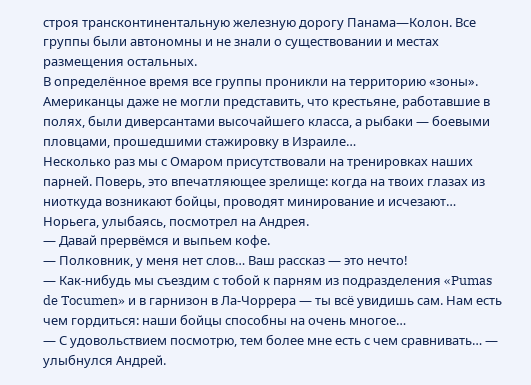строя трансконтинентальную железную дорогу Панама—Колон. Все группы были автономны и не знали о существовании и местах размещения остальных.
В определённое время все группы проникли на территорию «зоны». Американцы даже не могли представить, что крестьяне, работавшие в полях, были диверсантами высочайшего класса, а рыбаки — боевыми пловцами, прошедшими стажировку в Израиле…
Несколько раз мы с Омаром присутствовали на тренировках наших парней. Поверь, это впечатляющее зрелище: когда на твоих глазах из ниоткуда возникают бойцы, проводят минирование и исчезают…
Норьега, улыбаясь, посмотрел на Андрея.
— Давай прервёмся и выпьем кофе.
— Полковник, у меня нет слов… Ваш рассказ — это нечто!
— Как-нибудь мы съездим с тобой к парням из подразделения «Pumas de Tocumen» и в гарнизон в Ла-Чоррера — ты всё увидишь сам. Нам есть чем гордиться: наши бойцы способны на очень многое…
— С удовольствием посмотрю, тем более мне есть с чем сравнивать… — улыбнулся Андрей.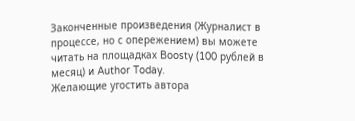Законченные произведения (Журналист в процессе, но с опережением) вы можете читать на площадках Boosty (100 рублей в месяц) и Author Today.
Желающие угостить автора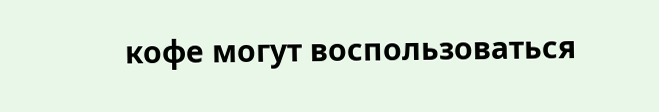кофе могут воспользоваться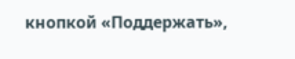кнопкой «Поддержать»,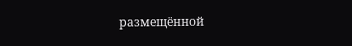размещённой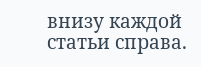внизу каждой статьи справа.